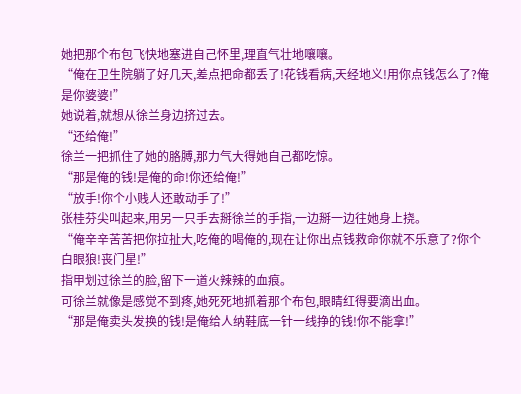她把那个布包飞快地塞进自己怀里,理直气壮地嚷嚷。
“俺在卫生院躺了好几天,差点把命都丢了!花钱看病,天经地义!用你点钱怎么了?俺是你婆婆!”
她说着,就想从徐兰身边挤过去。
“还给俺!”
徐兰一把抓住了她的胳膊,那力气大得她自己都吃惊。
“那是俺的钱!是俺的命!你还给俺!”
“放手!你个小贱人还敢动手了!”
张桂芬尖叫起来,用另一只手去掰徐兰的手指,一边掰一边往她身上挠。
“俺辛辛苦苦把你拉扯大,吃俺的喝俺的,现在让你出点钱救命你就不乐意了?你个白眼狼!丧门星!”
指甲划过徐兰的脸,留下一道火辣辣的血痕。
可徐兰就像是感觉不到疼,她死死地抓着那个布包,眼睛红得要滴出血。
“那是俺卖头发换的钱!是俺给人纳鞋底一针一线挣的钱!你不能拿!”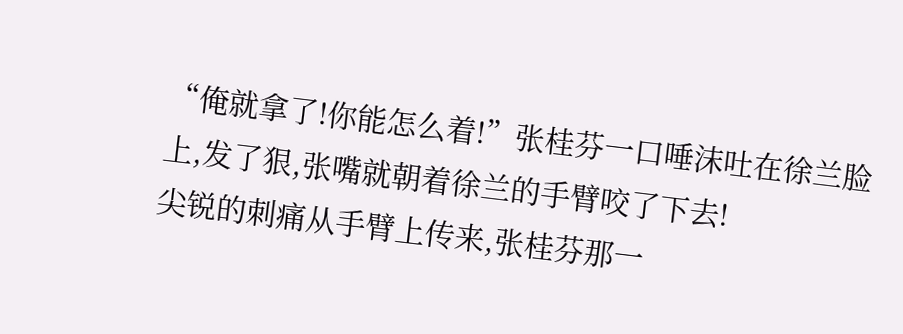“俺就拿了!你能怎么着!”张桂芬一口唾沫吐在徐兰脸上,发了狠,张嘴就朝着徐兰的手臂咬了下去!
尖锐的刺痛从手臂上传来,张桂芬那一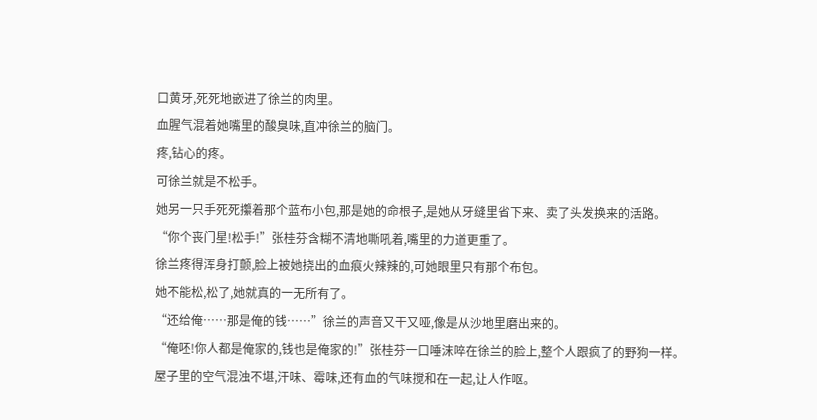口黄牙,死死地嵌进了徐兰的肉里。
血腥气混着她嘴里的酸臭味,直冲徐兰的脑门。
疼,钻心的疼。
可徐兰就是不松手。
她另一只手死死攥着那个蓝布小包,那是她的命根子,是她从牙缝里省下来、卖了头发换来的活路。
“你个丧门星!松手!”张桂芬含糊不清地嘶吼着,嘴里的力道更重了。
徐兰疼得浑身打颤,脸上被她挠出的血痕火辣辣的,可她眼里只有那个布包。
她不能松,松了,她就真的一无所有了。
“还给俺……那是俺的钱……”徐兰的声音又干又哑,像是从沙地里磨出来的。
“俺呸!你人都是俺家的,钱也是俺家的!”张桂芬一口唾沫啐在徐兰的脸上,整个人跟疯了的野狗一样。
屋子里的空气混浊不堪,汗味、霉味,还有血的气味搅和在一起,让人作呕。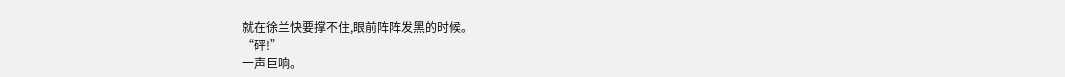就在徐兰快要撑不住,眼前阵阵发黑的时候。
“砰!”
一声巨响。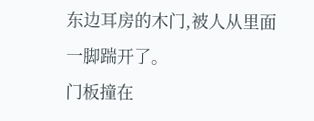东边耳房的木门,被人从里面一脚踹开了。
门板撞在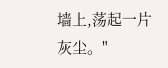墙上,荡起一片灰尘。"